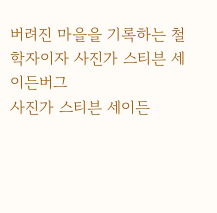버려진 마을을 기록하는 철학자이자 사진가 스티븐 세이든버그
사진가 스티븐 세이든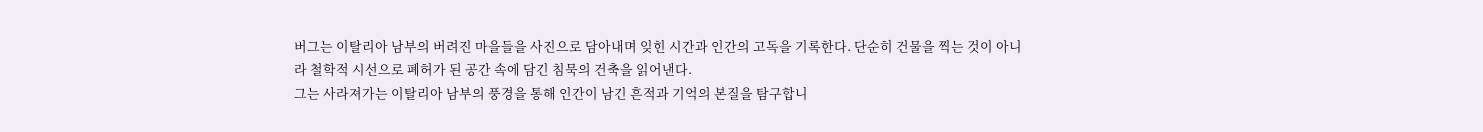버그는 이탈리아 남부의 버려진 마을들을 사진으로 담아내며 잊힌 시간과 인간의 고독을 기록한다. 단순히 건물을 찍는 것이 아니라 철학적 시선으로 폐허가 된 공간 속에 담긴 침묵의 건축을 읽어낸다.
그는 사라져가는 이탈리아 남부의 풍경을 통해 인간이 남긴 흔적과 기억의 본질을 탐구합니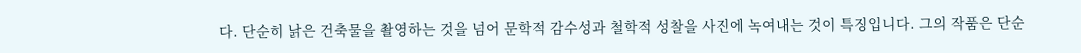다. 단순히 낡은 건축물을 촬영하는 것을 넘어 문학적 감수성과 철학적 성찰을 사진에 녹여내는 것이 특징입니다. 그의 작품은 단순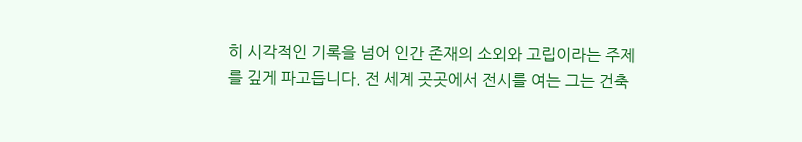히 시각적인 기록을 넘어 인간 존재의 소외와 고립이라는 주제를 깊게 파고듭니다. 전 세계 곳곳에서 전시를 여는 그는 건축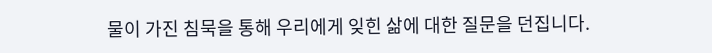물이 가진 침묵을 통해 우리에게 잊힌 삶에 대한 질문을 던집니다.